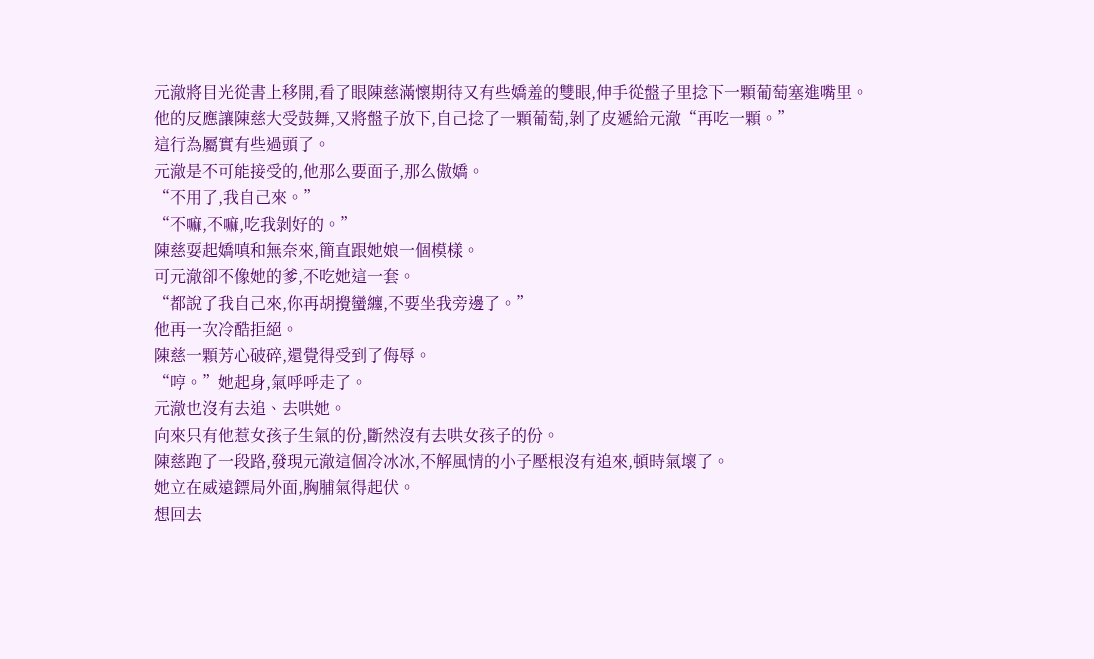元澈將目光從書上移開,看了眼陳慈滿懷期待又有些嬌羞的雙眼,伸手從盤子里捻下一顆葡萄塞進嘴里。
他的反應讓陳慈大受鼓舞,又將盤子放下,自己捻了一顆葡萄,剝了皮遞給元澈“再吃一顆。”
這行為屬實有些過頭了。
元澈是不可能接受的,他那么要面子,那么傲嬌。
“不用了,我自己來。”
“不嘛,不嘛,吃我剝好的。”
陳慈耍起嬌嗔和無奈來,簡直跟她娘一個模樣。
可元澈卻不像她的爹,不吃她這一套。
“都說了我自己來,你再胡攪蠻纏,不要坐我旁邊了。”
他再一次冷酷拒絕。
陳慈一顆芳心破碎,還覺得受到了侮辱。
“哼。”她起身,氣呼呼走了。
元澈也沒有去追、去哄她。
向來只有他惹女孩子生氣的份,斷然沒有去哄女孩子的份。
陳慈跑了一段路,發現元澈這個冷冰冰,不解風情的小子壓根沒有追來,頓時氣壞了。
她立在威遠鏢局外面,胸脯氣得起伏。
想回去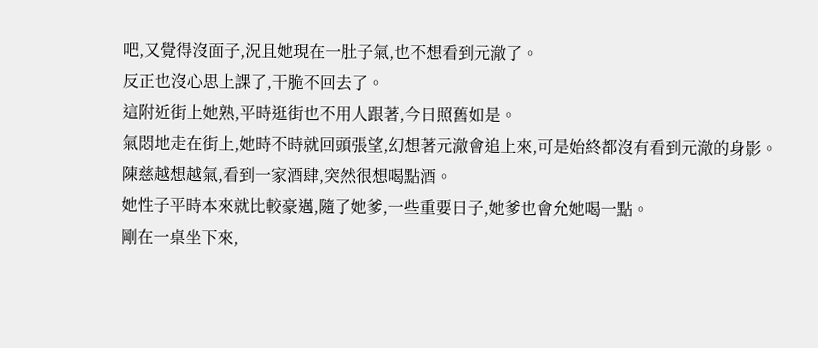吧,又覺得沒面子,況且她現在一肚子氣,也不想看到元澈了。
反正也沒心思上課了,干脆不回去了。
這附近街上她熟,平時逛街也不用人跟著,今日照舊如是。
氣悶地走在街上,她時不時就回頭張望,幻想著元澈會追上來,可是始終都沒有看到元澈的身影。
陳慈越想越氣,看到一家酒肆,突然很想喝點酒。
她性子平時本來就比較豪邁,隨了她爹,一些重要日子,她爹也會允她喝一點。
剛在一桌坐下來,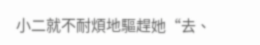小二就不耐煩地驅趕她“去、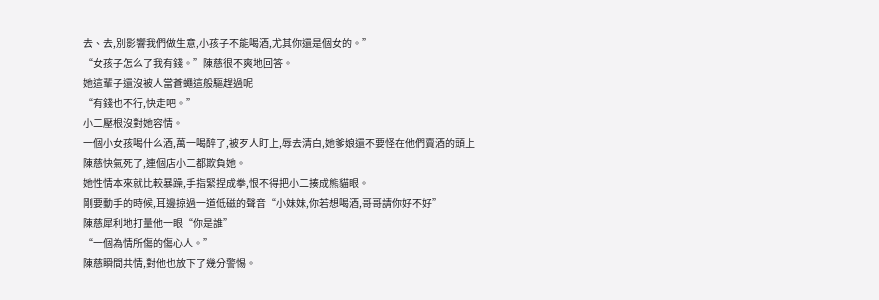去、去,別影響我們做生意,小孩子不能喝酒,尤其你還是個女的。”
“女孩子怎么了我有錢。”陳慈很不爽地回答。
她這輩子還沒被人當蒼蠅這般驅趕過呢
“有錢也不行,快走吧。”
小二壓根沒對她容情。
一個小女孩喝什么酒,萬一喝醉了,被歹人盯上,辱去清白,她爹娘還不要怪在他們賣酒的頭上
陳慈快氣死了,連個店小二都欺負她。
她性情本來就比較暴躁,手指緊捏成拳,恨不得把小二揍成熊貓眼。
剛要動手的時候,耳邊掠過一道低磁的聲音“小妹妹,你若想喝酒,哥哥請你好不好”
陳慈犀利地打量他一眼“你是誰”
“一個為情所傷的傷心人。”
陳慈瞬間共情,對他也放下了幾分警惕。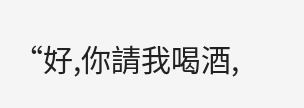“好,你請我喝酒,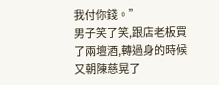我付你錢。”
男子笑了笑,跟店老板買了兩壇酒,轉過身的時候又朝陳慈晃了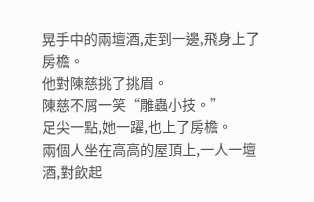晃手中的兩壇酒,走到一邊,飛身上了房檐。
他對陳慈挑了挑眉。
陳慈不屑一笑“雕蟲小技。”
足尖一點,她一躍,也上了房檐。
兩個人坐在高高的屋頂上,一人一壇酒,對飲起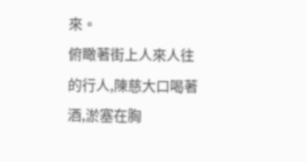來。
俯瞰著街上人來人往的行人,陳慈大口喝著酒,淤塞在胸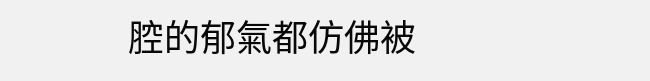腔的郁氣都仿佛被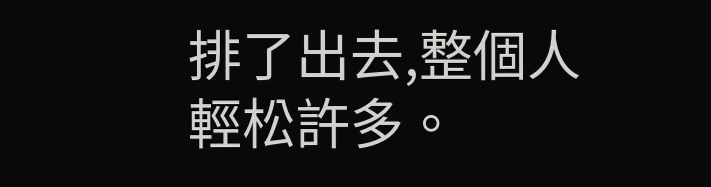排了出去,整個人輕松許多。